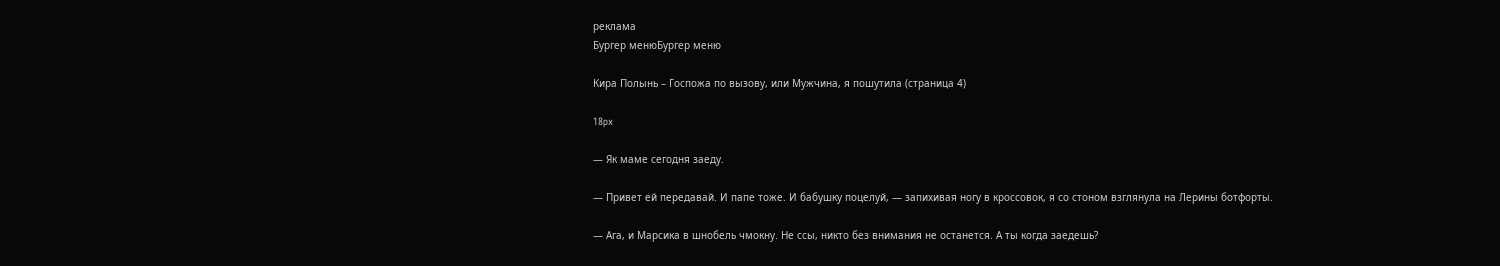реклама
Бургер менюБургер меню

Кира Полынь – Госпожа по вызову, или Мужчина, я пошутила (страница 4)

18px

— Як маме сегодня заеду.

— Привет ей передавай. И папе тоже. И бабушку поцелуй, — запихивая ногу в кроссовок, я со стоном взглянула на Лерины ботфорты.

— Ага, и Марсика в шнобель чмокну. Не ссы, никто без внимания не останется. А ты когда заедешь?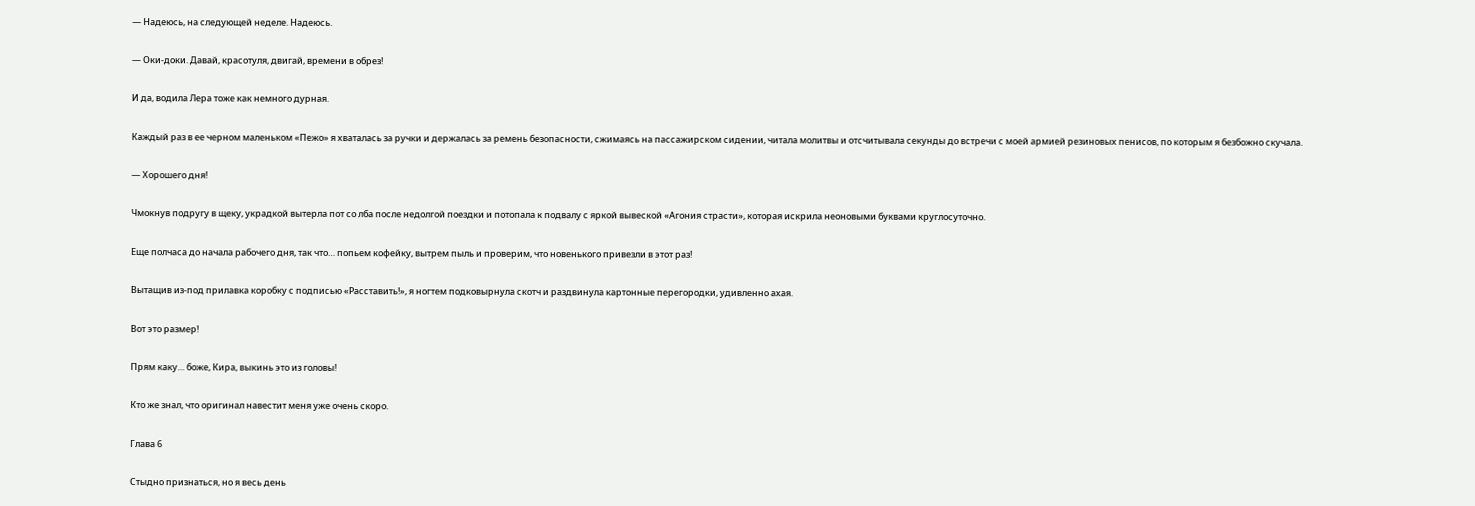— Надеюсь, на следующей неделе. Надеюсь.

— Оки-доки. Давай, красотуля, двигай, времени в обрез!

И да, водила Лера тоже как немного дурная.

Каждый раз в ее черном маленьком «Пежо» я хваталась за ручки и держалась за ремень безопасности, сжимаясь на пассажирском сидении, читала молитвы и отсчитывала секунды до встречи с моей армией резиновых пенисов, по которым я безбожно скучала.

— Хорошего дня!

Чмокнув подругу в щеку, украдкой вытерла пот со лба после недолгой поездки и потопала к подвалу с яркой вывеской «Агония страсти», которая искрила неоновыми буквами круглосуточно.

Еще полчаса до начала рабочего дня, так что… попьем кофейку, вытрем пыль и проверим, что новенького привезли в этот раз!

Вытащив из-под прилавка коробку с подписью «Расставить!», я ногтем подковырнула скотч и раздвинула картонные перегородки, удивленно ахая.

Вот это размер!

Прям каку… боже, Кира, выкинь это из головы!

Кто же знал, что оригинал навестит меня уже очень скоро.

Глава 6

Стыдно признаться, но я весь день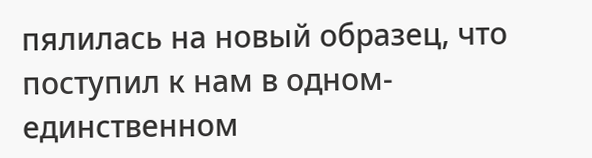пялилась на новый образец, что поступил к нам в одном-единственном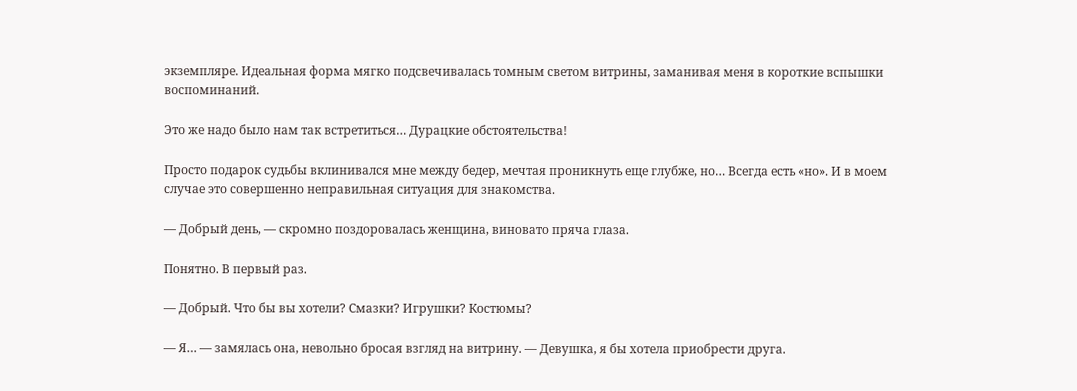экземпляре. Идеальная форма мягко подсвечивалась томным светом витрины, заманивая меня в короткие вспышки воспоминаний.

Это же надо было нам так встретиться… Дурацкие обстоятельства!

Просто подарок судьбы вклинивался мне между бедер, мечтая проникнуть еще глубже, но… Всегда есть «но». И в моем случае это совершенно неправильная ситуация для знакомства.

— Добрый день, — скромно поздоровалась женщина, виновато пряча глаза.

Понятно. В первый раз.

— Добрый. Что бы вы хотели? Смазки? Игрушки? Костюмы?

— Я… — замялась она, невольно бросая взгляд на витрину. — Девушка, я бы хотела приобрести друга.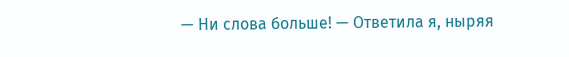— Ни слова больше! — Ответила я, ныряя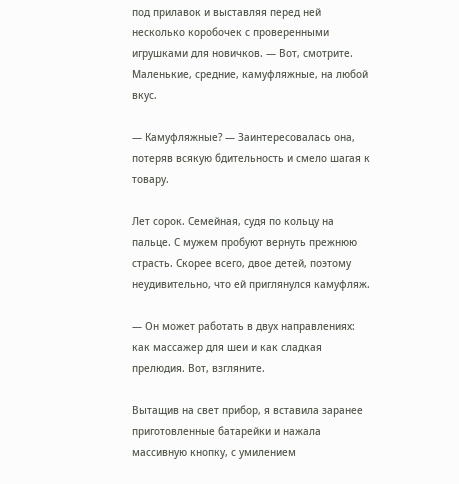под прилавок и выставляя перед ней несколько коробочек с проверенными игрушками для новичков. — Вот, смотрите. Маленькие, средние, камуфляжные, на любой вкус.

— Камуфляжные? — Заинтересовалась она, потеряв всякую бдительность и смело шагая к товару.

Лет сорок. Семейная, судя по кольцу на пальце. С мужем пробуют вернуть прежнюю страсть. Скорее всего, двое детей, поэтому неудивительно, что ей приглянулся камуфляж.

— Он может работать в двух направлениях: как массажер для шеи и как сладкая прелюдия. Вот, взгляните.

Вытащив на свет прибор, я вставила заранее приготовленные батарейки и нажала массивную кнопку, с умилением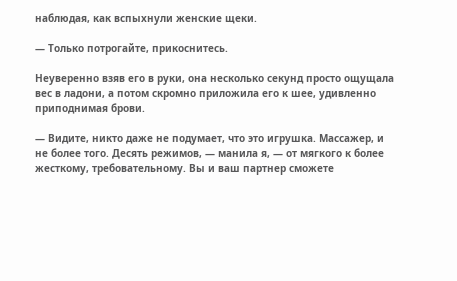наблюдая, как вспыхнули женские щеки.

— Только потрогайте, прикоснитесь.

Неуверенно взяв его в руки, она несколько секунд просто ощущала вес в ладони, а потом скромно приложила его к шее, удивленно приподнимая брови.

— Видите, никто даже не подумает, что это игрушка. Массажер, и не более того. Десять режимов, — манила я, — от мягкого к более жесткому, требовательному. Вы и ваш партнер сможете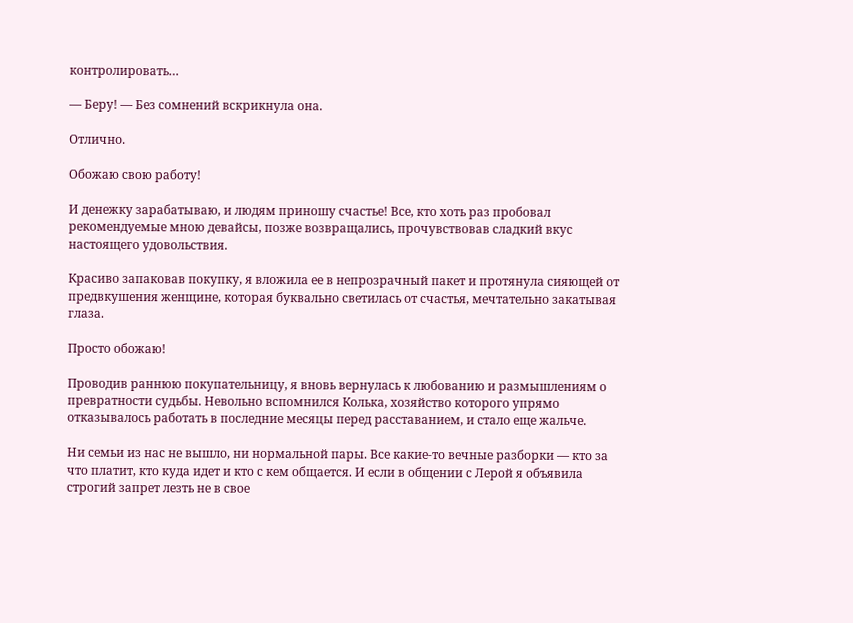контролировать…

— Беру! — Без сомнений вскрикнула она.

Отлично.

Обожаю свою работу!

И денежку зарабатываю, и людям приношу счастье! Все, кто хоть раз пробовал рекомендуемые мною девайсы, позже возвращались, прочувствовав сладкий вкус настоящего удовольствия.

Красиво запаковав покупку, я вложила ее в непрозрачный пакет и протянула сияющей от предвкушения женщине, которая буквально светилась от счастья, мечтательно закатывая глаза.

Просто обожаю!

Проводив раннюю покупательницу, я вновь вернулась к любованию и размышлениям о превратности судьбы. Невольно вспомнился Колька, хозяйство которого упрямо отказывалось работать в последние месяцы перед расставанием, и стало еще жальче.

Ни семьи из нас не вышло, ни нормальной пары. Все какие-то вечные разборки — кто за что платит, кто куда идет и кто с кем общается. И если в общении с Лерой я объявила строгий запрет лезть не в свое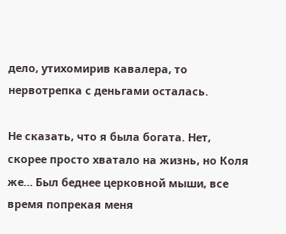дело, утихомирив кавалера, то нервотрепка с деньгами осталась.

Не сказать, что я была богата. Нет, скорее просто хватало на жизнь, но Коля же… Был беднее церковной мыши, все время попрекая меня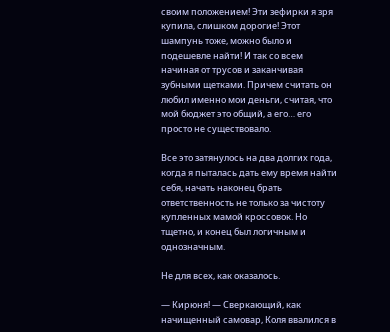своим положением! Эти зефирки я зря купила, слишком дорогие! Этот шампунь тоже, можно было и подешевле найти! И так со всем начиная от трусов и заканчивая зубными щетками. Причем считать он любил именно мои деньги, считая, что мой бюджет это общий, а его… его просто не существовало.

Все это затянулось на два долгих года, когда я пыталась дать ему время найти себя, начать наконец брать ответственность не только за чистоту купленных мамой кроссовок. Но тщетно, и конец был логичным и однозначным.

Не для всех, как оказалось.

— Кирюня! — Сверкающий, как начищенный самовар, Коля ввалился в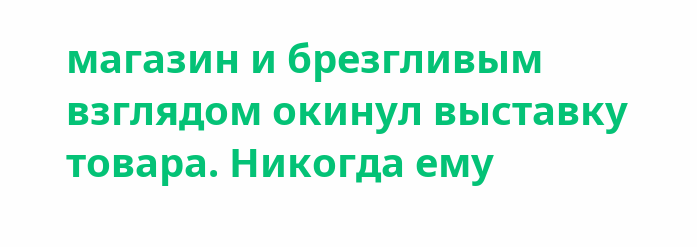магазин и брезгливым взглядом окинул выставку товара. Никогда ему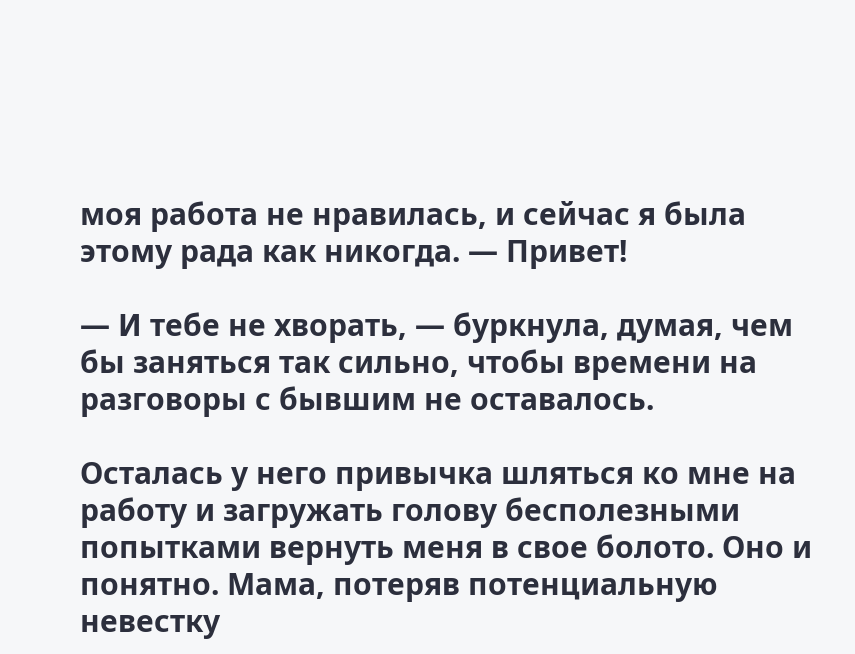моя работа не нравилась, и сейчас я была этому рада как никогда. — Привет!

— И тебе не хворать, — буркнула, думая, чем бы заняться так сильно, чтобы времени на разговоры с бывшим не оставалось.

Осталась у него привычка шляться ко мне на работу и загружать голову бесполезными попытками вернуть меня в свое болото. Оно и понятно. Мама, потеряв потенциальную невестку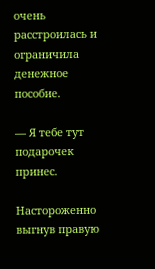очень расстроилась и ограничила денежное пособие.

— Я тебе тут подарочек принес.

Настороженно выгнув правую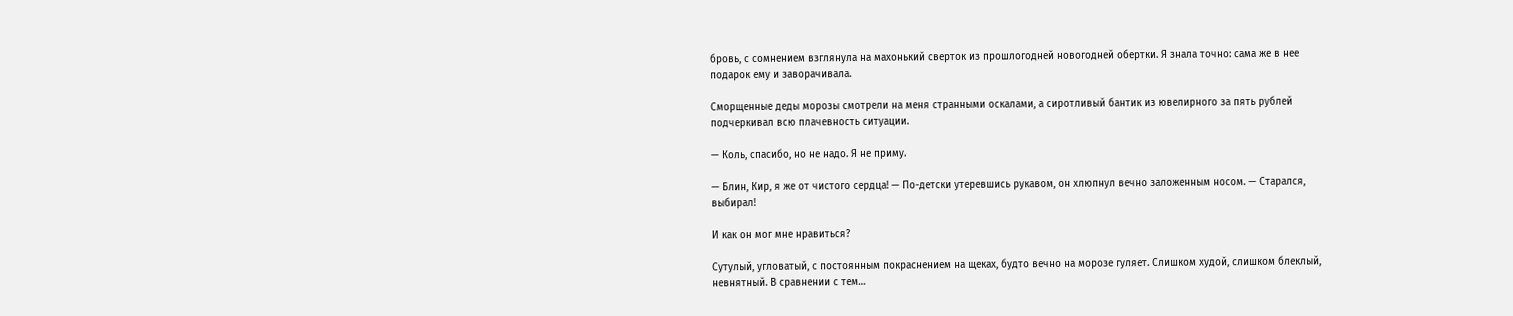бровь, с сомнением взглянула на махонький сверток из прошлогодней новогодней обертки. Я знала точно: сама же в нее подарок ему и заворачивала.

Сморщенные деды морозы смотрели на меня странными оскалами, а сиротливый бантик из ювелирного за пять рублей подчеркивал всю плачевность ситуации.

— Коль, спасибо, но не надо. Я не приму.

— Блин, Кир, я же от чистого сердца! — По-детски утеревшись рукавом, он хлюпнул вечно заложенным носом. — Старался, выбирал!

И как он мог мне нравиться?

Сутулый, угловатый, с постоянным покраснением на щеках, будто вечно на морозе гуляет. Слишком худой, слишком блеклый, невнятный. В сравнении с тем…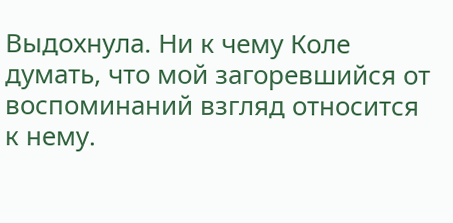Выдохнула. Ни к чему Коле думать, что мой загоревшийся от воспоминаний взгляд относится к нему.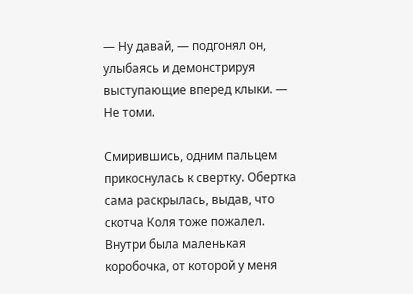— Ну давай, — подгонял он, улыбаясь и демонстрируя выступающие вперед клыки. — Не томи.

Смирившись, одним пальцем прикоснулась к свертку. Обертка сама раскрылась, выдав, что скотча Коля тоже пожалел. Внутри была маленькая коробочка, от которой у меня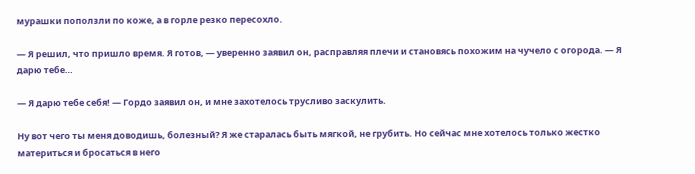мурашки поползли по коже, а в горле резко пересохло.

— Я решил, что пришло время. Я готов, — уверенно заявил он, расправляя плечи и становясь похожим на чучело с огорода. — Я дарю тебе…

— Я дарю тебе себя! — Гордо заявил он, и мне захотелось трусливо заскулить.

Ну вот чего ты меня доводишь, болезный? Я же старалась быть мягкой, не грубить. Но сейчас мне хотелось только жестко материться и бросаться в него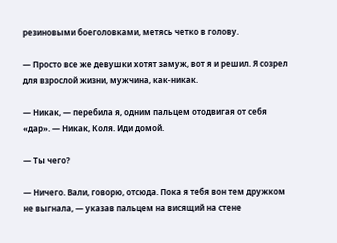резиновыми боеголовками, метясь четко в голову.

— Просто все же девушки хотят замуж, вот я и решил. Я созрел для взрослой жизни, мужчина, как-никак.

— Никак, — перебила я, одним пальцем отодвигая от себя «дар». — Никак, Коля. Иди домой.

— Ты чего?

— Ничего. Вали, говорю, отсюда. Пока я тебя вон тем дружком не выгнала, — указав пальцем на висящий на стене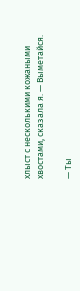хлыст с несколькими кожаными хвостами, сказала я. — Выметайся.

— Ты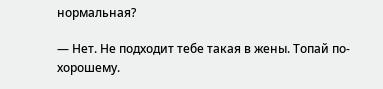нормальная?

— Нет. Не подходит тебе такая в жены. Топай по-хорошему.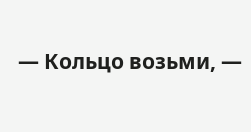— Кольцо возьми, —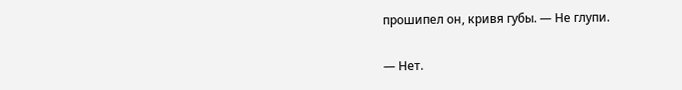прошипел он, кривя губы. — Не глупи.

— Нет.